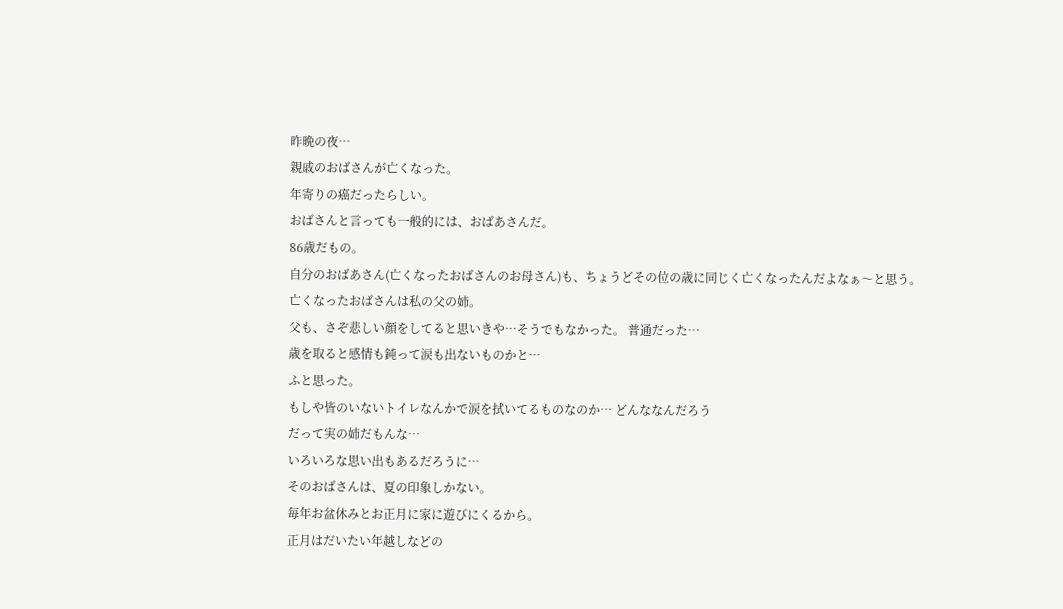昨晩の夜…
親戚のおばさんが亡くなった。
年寄りの癌だったらしい。
おばさんと言っても一般的には、おばあさんだ。
86歳だもの。
自分のおばあさん(亡くなったおばさんのお母さん)も、ちょうどその位の歳に同じく亡くなったんだよなぁ〜と思う。
亡くなったおばさんは私の父の姉。
父も、さぞ悲しい顔をしてると思いきや…そうでもなかった。 普通だった…
歳を取ると感情も鈍って涙も出ないものかと…
ふと思った。
もしや皆のいないトイレなんかで涙を拭いてるものなのか… どんななんだろう
だって実の姉だもんな…
いろいろな思い出もあるだろうに…
そのおばさんは、夏の印象しかない。
毎年お盆休みとお正月に家に遊びにくるから。
正月はだいたい年越しなどの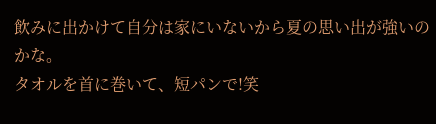飲みに出かけて自分は家にいないから夏の思い出が強いのかな。
タオルを首に巻いて、短パンで!笑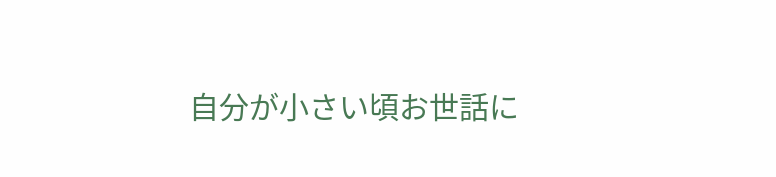自分が小さい頃お世話に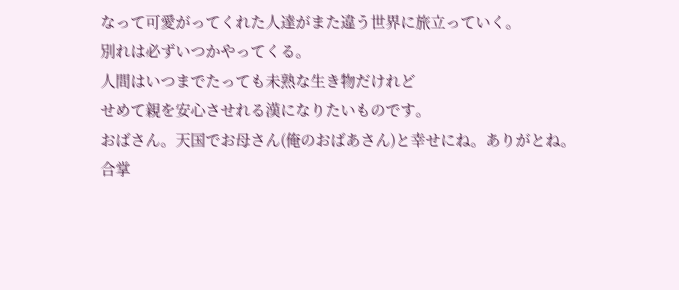なって可愛がってくれた人達がまた違う世界に旅立っていく。
別れは必ずいつかやってくる。
人間はいつまでたっても未熟な生き物だけれど
せめて親を安心させれる漢になりたいものです。
おばさん。天国でお母さん(俺のおばあさん)と幸せにね。ありがとね。
合掌